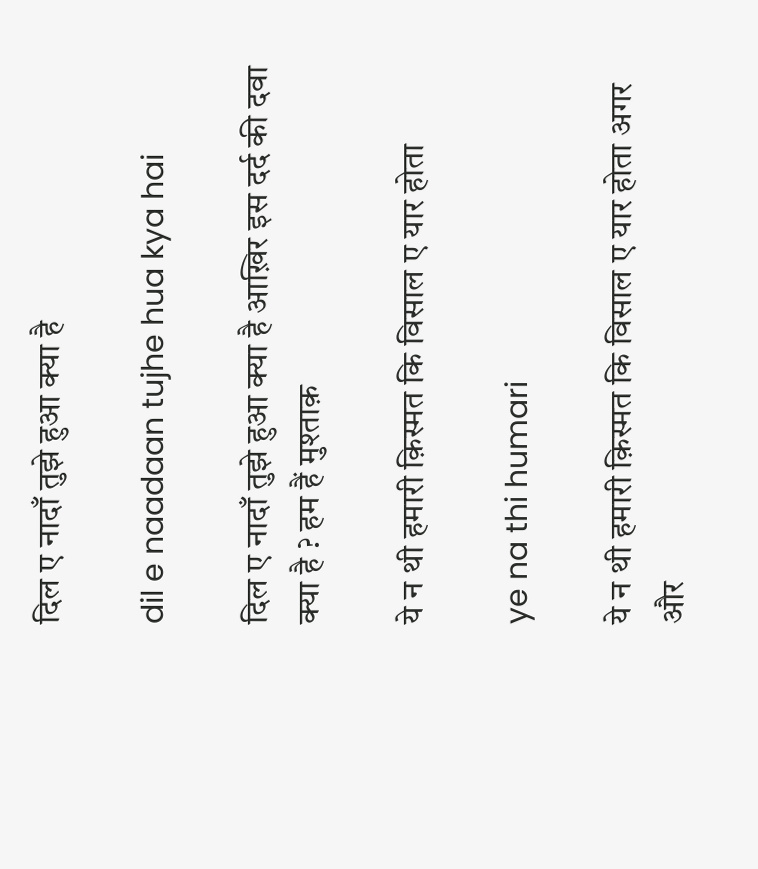दिल ए नादाँ तुझे हुआ क्या है

dil e naadaan tujhe hua kya hai

दिल ए नादाँ तुझे हुआ क्या है आख़िर इस दर्द की दवा क्या है ? हम हैं मुश्ताक़

ये न थी हमारी क़िस्मत कि विसाल ए यार होता

ye na thi humari

ये न थी हमारी क़िस्मत कि विसाल ए यार होता अगर और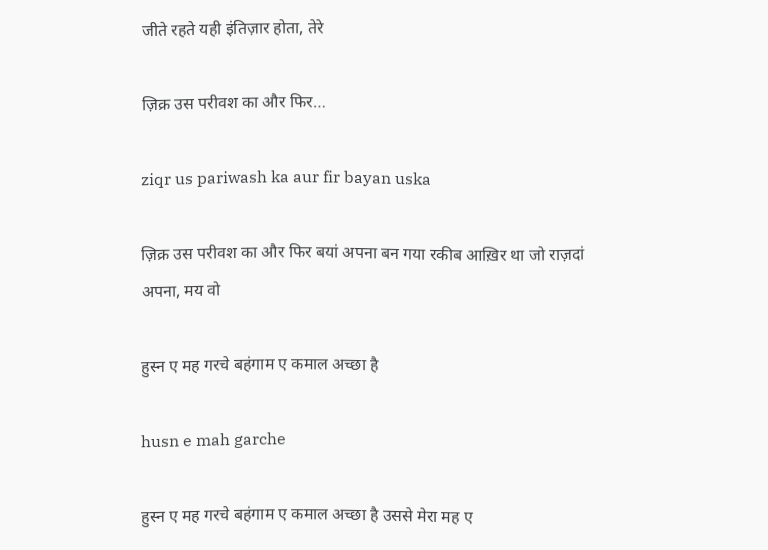जीते रहते यही इंतिज़ार होता, तेरे

ज़िक्र उस परीवश का और फिर…

ziqr us pariwash ka aur fir bayan uska

ज़िक्र उस परीवश का और फिर बयां अपना बन गया रकीब आख़िर था जो राज़दां अपना, मय वो

हुस्न ए मह गरचे बहंगाम ए कमाल अच्छा है

husn e mah garche

हुस्न ए मह गरचे बहंगाम ए कमाल अच्छा है उससे मेरा मह ए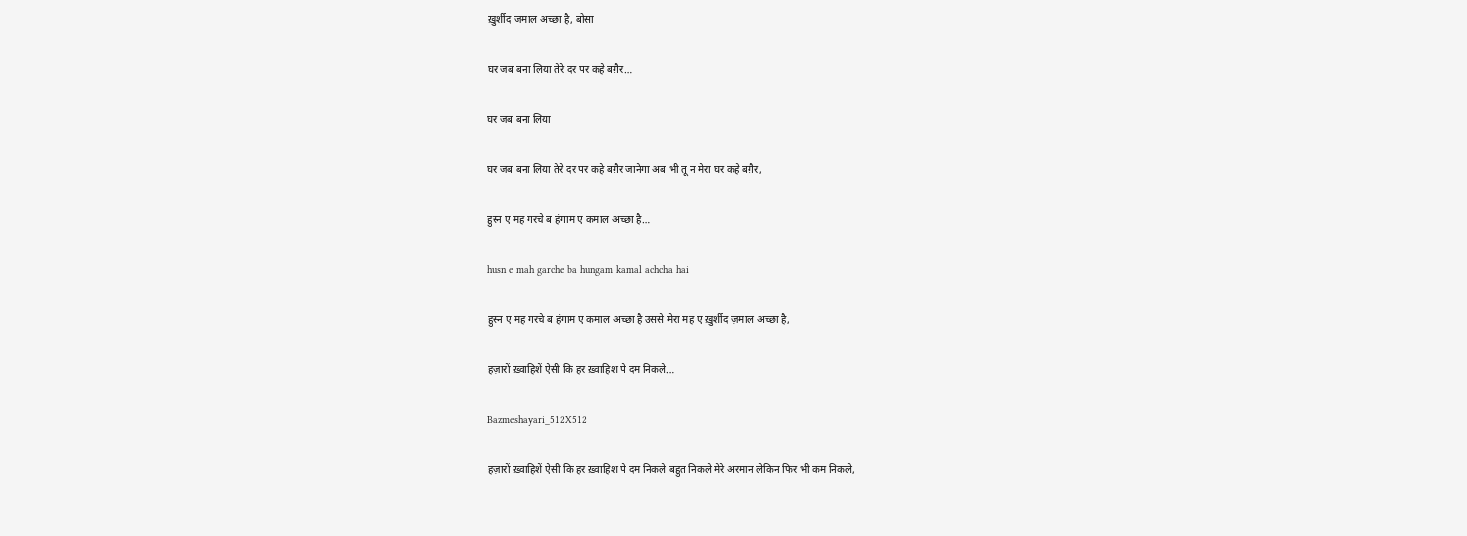ख़ुर्शीद जमाल अच्छा है, बोसा

घर जब बना लिया तेरे दर पर कहे बग़ैर…

घर जब बना लिया

घर जब बना लिया तेरे दर पर कहे बग़ैर जानेगा अब भी तू न मेरा घर कहे बग़ैर,

हुस्न ए मह गरचे ब हंगाम ए कमाल अच्छा है…

husn e mah garche ba hungam kamal achcha hai

हुस्न ए मह गरचे ब हंगाम ए कमाल अच्छा है उससे मेरा मह ए ख़ुर्शीद ज़माल अच्छा है,

हज़ारों ख़्वाहिशें ऐसी कि हर ख़्वाहिश पे दम निकले…

Bazmeshayari_512X512

हज़ारों ख़्वाहिशें ऐसी कि हर ख़्वाहिश पे दम निकले बहुत निकले मेरे अरमान लेकिन फिर भी कम निकले,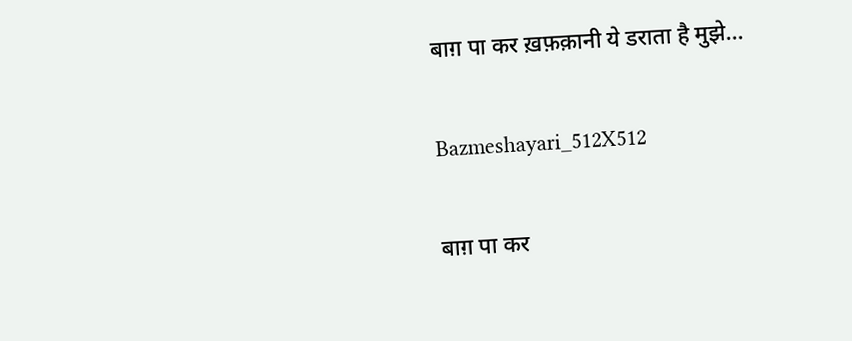बाग़ पा कर ख़फ़क़ानी ये डराता है मुझे…

Bazmeshayari_512X512

बाग़ पा कर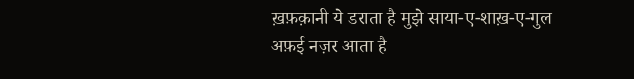ख़फ़क़ानी ये डराता है मुझे साया-ए-शाख़-ए-गुल अफ़ई नज़र आता है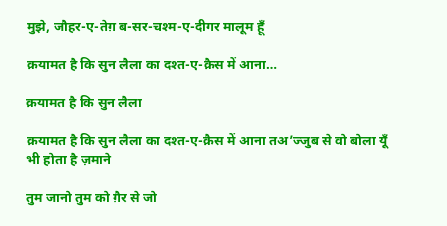मुझे, जौहर-ए-तेग़ ब-सर-चश्म-ए-दीगर मालूम हूँ

क़यामत है कि सुन लैला का दश्त-ए-क़ैस में आना…

क़यामत है कि सुन लैला

क़यामत है कि सुन लैला का दश्त-ए-क़ैस में आना तअ’ज्जुब से वो बोला यूँ भी होता है ज़माने

तुम जानो तुम को ग़ैर से जो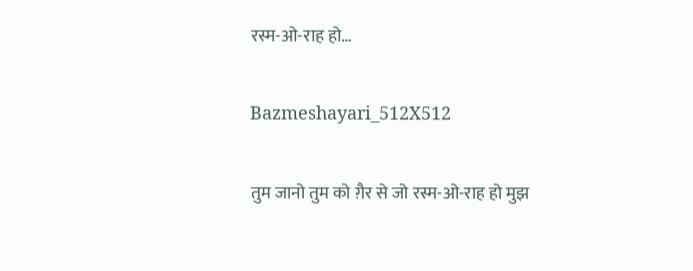रस्म-ओ-राह हो…

Bazmeshayari_512X512

तुम जानो तुम को ग़ैर से जो रस्म-ओ-राह हो मुझ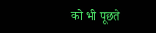को भी पूछते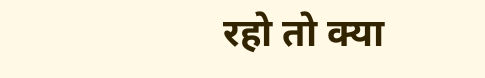रहो तो क्या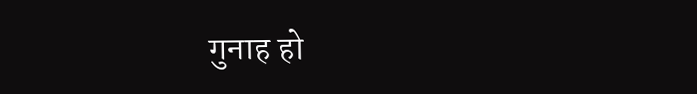गुनाह हो